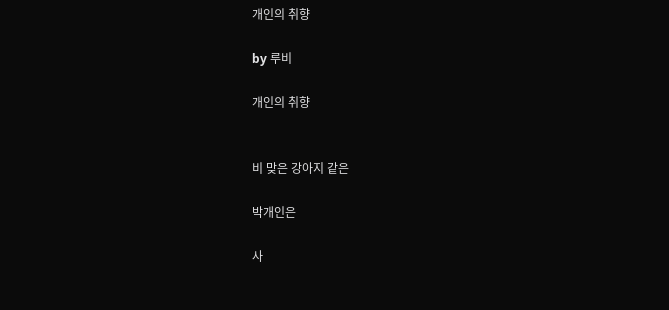개인의 취향

by 루비

개인의 취향


비 맞은 강아지 같은

박개인은

사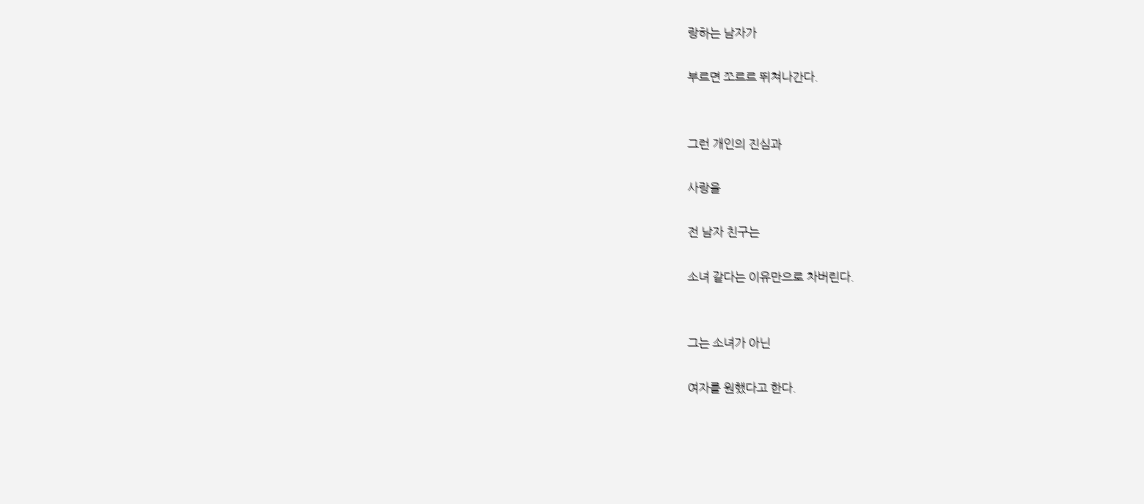랑하는 남자가

부르면 쪼르르 뛰쳐나간다.


그런 개인의 진심과

사랑을

전 남자 친구는

소녀 같다는 이유만으로 차버린다.


그는 소녀가 아닌

여자를 원했다고 한다.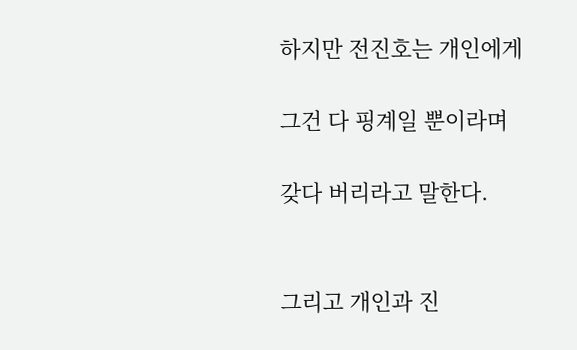하지만 전진호는 개인에게

그건 다 핑계일 뿐이라며

갖다 버리라고 말한다.


그리고 개인과 진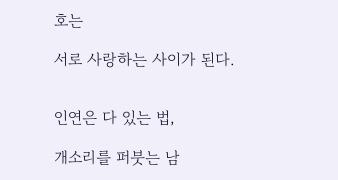호는

서로 사랑하는 사이가 된다.


인연은 다 있는 법,

개소리를 퍼붓는 남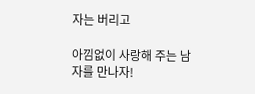자는 버리고

아낌없이 사랑해 주는 남자를 만나자!